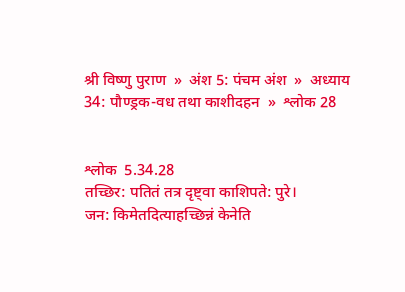श्री विष्णु पुराण  »  अंश 5: पंचम अंश  »  अध्याय 34: पौण्ड्रक-वध तथा काशीदहन  »  श्लोक 28


श्लोक  5.34.28
तच्छिर: पतितं तत्र दृष्ट्वा काशिपते: पुरे।
जन: किमेतदित्याहच्छिन्नं केनेति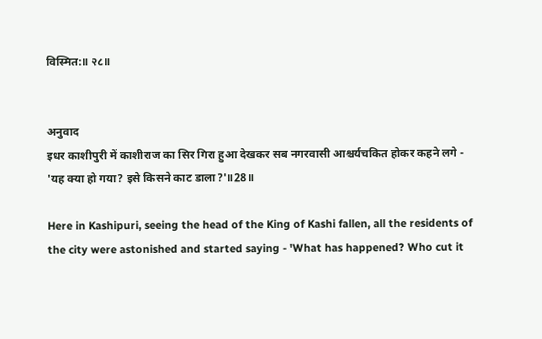विस्मित:॥ २८॥


अनुवाद
इधर काशीपुरी में काशीराज का सिर गिरा हुआ देखकर सब नगरवासी आश्चर्यचकित होकर कहने लगे - 'यह क्या हो गया? इसे किसने काट डाला?'॥28॥

Here in Kashipuri, seeing the head of the King of Kashi fallen, all the residents of the city were astonished and started saying - 'What has happened? Who cut it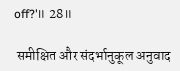off?'॥ 28॥

 समीक्षित और संदर्भानुकूल अनुवाद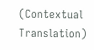(Contextual Translation)